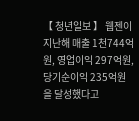【 청년일보 】 웹젠이 지난해 매출 1천744억원, 영업이익 297억원, 당기순이익 235억원을 달성했다고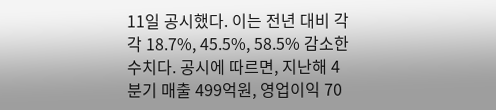11일 공시했다. 이는 전년 대비 각각 18.7%, 45.5%, 58.5% 감소한 수치다. 공시에 따르면, 지난해 4분기 매출 499억원, 영업이익 70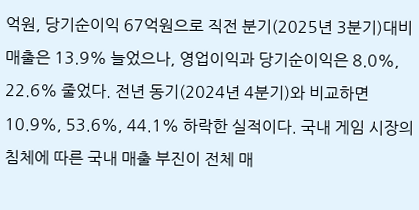억원, 당기순이익 67억원으로 직전 분기(2025년 3분기)대비 매출은 13.9% 늘었으나, 영업이익과 당기순이익은 8.0%, 22.6% 줄었다. 전년 동기(2024년 4분기)와 비교하면 10.9%, 53.6%, 44.1% 하락한 실적이다. 국내 게임 시장의 침체에 따른 국내 매출 부진이 전체 매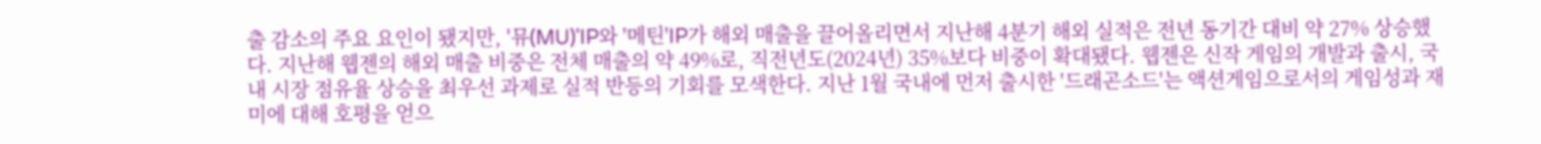출 감소의 주요 요인이 됐지만, '뮤(MU)'IP와 '메틴'IP가 해외 매출을 끌어올리면서 지난해 4분기 해외 실적은 전년 동기간 대비 약 27% 상승했다. 지난해 웹젠의 해외 매출 비중은 전체 매출의 약 49%로, 직전년도(2024년) 35%보다 비중이 확대됐다. 웹젠은 신작 게임의 개발과 출시, 국내 시장 점유율 상승을 최우선 과제로 실적 반등의 기회를 모색한다. 지난 1월 국내에 먼저 출시한 '드래곤소드'는 액션게임으로서의 게임성과 재미에 대해 호평을 얻으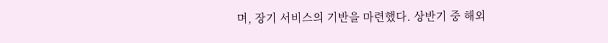며, 장기 서비스의 기반을 마련했다. 상반기 중 해외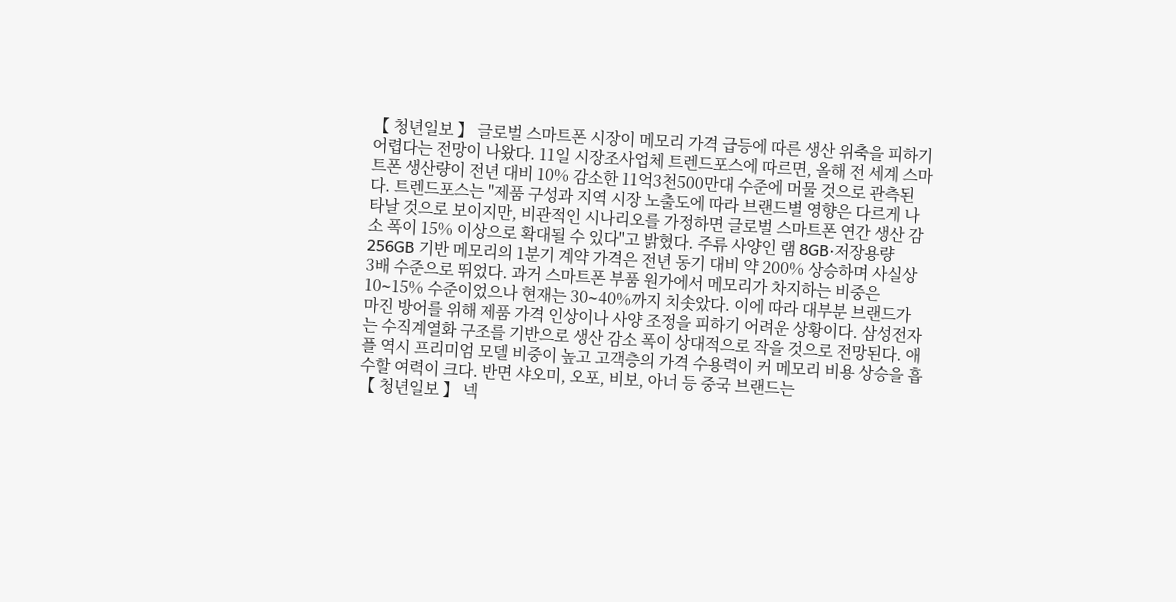【 청년일보 】 글로벌 스마트폰 시장이 메모리 가격 급등에 따른 생산 위축을 피하기 어렵다는 전망이 나왔다. 11일 시장조사업체 트렌드포스에 따르면, 올해 전 세계 스마트폰 생산량이 전년 대비 10% 감소한 11억3천500만대 수준에 머물 것으로 관측된다. 트렌드포스는 "제품 구성과 지역 시장 노출도에 따라 브랜드별 영향은 다르게 나타날 것으로 보이지만, 비관적인 시나리오를 가정하면 글로벌 스마트폰 연간 생산 감소 폭이 15% 이상으로 확대될 수 있다"고 밝혔다. 주류 사양인 램 8GB·저장용량 256GB 기반 메모리의 1분기 계약 가격은 전년 동기 대비 약 200% 상승하며 사실상 3배 수준으로 뛰었다. 과거 스마트폰 부품 원가에서 메모리가 차지하는 비중은 10∼15% 수준이었으나 현재는 30∼40%까지 치솟았다. 이에 따라 대부분 브랜드가 마진 방어를 위해 제품 가격 인상이나 사양 조정을 피하기 어려운 상황이다. 삼성전자는 수직계열화 구조를 기반으로 생산 감소 폭이 상대적으로 작을 것으로 전망된다. 애플 역시 프리미엄 모델 비중이 높고 고객층의 가격 수용력이 커 메모리 비용 상승을 흡수할 여력이 크다. 반면 샤오미, 오포, 비보, 아너 등 중국 브랜드는
【 청년일보 】 넥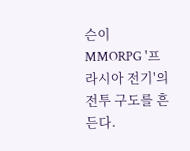슨이 MMORPG '프라시아 전기'의 전투 구도를 흔든다.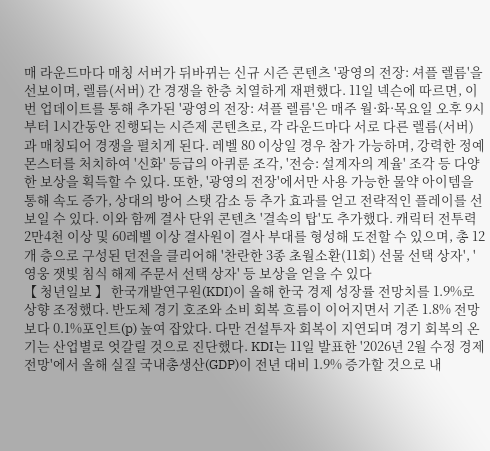매 라운드마다 매칭 서버가 뒤바뀌는 신규 시즌 콘텐츠 '광영의 전장: 셔플 렐름'을 선보이며, 렐름(서버) 간 경쟁을 한층 치열하게 재편했다. 11일 넥슨에 따르면, 이번 업데이트를 통해 추가된 '광영의 전장: 셔플 렐름'은 매주 월·화·목요일 오후 9시부터 1시간동안 진행되는 시즌제 콘텐츠로, 각 라운드마다 서로 다른 렐름(서버)과 매칭되어 경쟁을 펼치게 된다. 레벨 80 이상일 경우 참가 가능하며, 강력한 정예 몬스터를 처치하여 '신화' 등급의 아퀴룬 조각, '전승: 설계자의 계율' 조각 등 다양한 보상을 획득할 수 있다. 또한, '광영의 전장'에서만 사용 가능한 물약 아이템을 통해 속도 증가, 상대의 방어 스탯 감소 등 추가 효과를 얻고 전략적인 플레이를 선보일 수 있다. 이와 함께 결사 단위 콘텐츠 '결속의 탑'도 추가했다. 캐릭터 전투력 2만4천 이상 및 60레벨 이상 결사원이 결사 부대를 형성해 도전할 수 있으며, 총 12개 층으로 구성된 던전을 클리어해 '찬란한 3종 초월소환(11회) 선물 선택 상자', '영웅 잿빛 침식 해제 주문서 선택 상자' 등 보상을 얻을 수 있다
【 청년일보 】 한국개발연구원(KDI)이 올해 한국 경제 성장률 전망치를 1.9%로 상향 조정했다. 반도체 경기 호조와 소비 회복 흐름이 이어지면서 기존 1.8% 전망보다 0.1%포인트(p) 높여 잡았다. 다만 건설투자 회복이 지연되며 경기 회복의 온기는 산업별로 엇갈릴 것으로 진단했다. KDI는 11일 발표한 '2026년 2월 수정 경제전망'에서 올해 실질 국내총생산(GDP)이 전년 대비 1.9% 증가할 것으로 내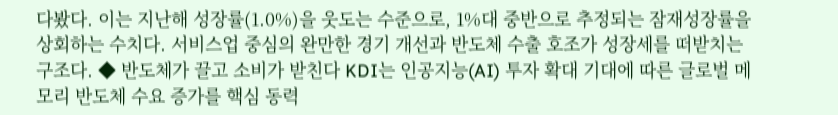다봤다. 이는 지난해 성장률(1.0%)을 웃도는 수준으로, 1%대 중반으로 추정되는 잠재성장률을 상회하는 수치다. 서비스업 중심의 완만한 경기 개선과 반도체 수출 호조가 성장세를 떠받치는 구조다. ◆ 반도체가 끌고 소비가 받친다 KDI는 인공지능(AI) 투자 확대 기대에 따른 글로벌 메모리 반도체 수요 증가를 핵심 동력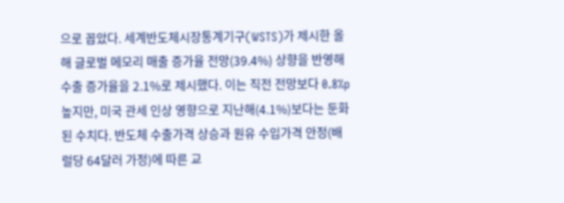으로 꼽았다. 세계반도체시장통계기구(WSTS)가 제시한 올해 글로벌 메모리 매출 증가율 전망(39.4%) 상향을 반영해 수출 증가율을 2.1%로 제시했다. 이는 직전 전망보다 0.8%p 높지만, 미국 관세 인상 영향으로 지난해(4.1%)보다는 둔화된 수치다. 반도체 수출가격 상승과 원유 수입가격 안정(배럴당 64달러 가정)에 따른 교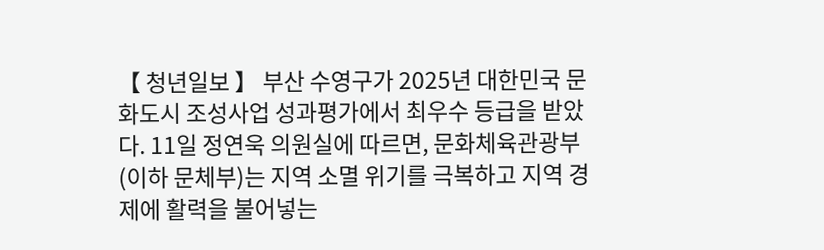【 청년일보 】 부산 수영구가 2025년 대한민국 문화도시 조성사업 성과평가에서 최우수 등급을 받았다. 11일 정연욱 의원실에 따르면, 문화체육관광부(이하 문체부)는 지역 소멸 위기를 극복하고 지역 경제에 활력을 불어넣는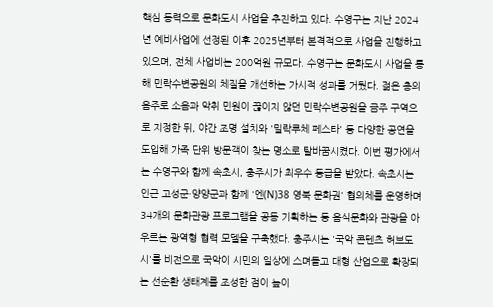핵심 동력으로 문화도시 사업을 추진하고 있다. 수영구는 지난 2024년 예비사업에 선정된 이후 2025년부터 본격적으로 사업을 진행하고 있으며, 전체 사업비는 200억원 규모다. 수영구는 문화도시 사업을 통해 민락수변공원의 체질을 개선하는 가시적 성과를 거뒀다. 젊은 층의 음주로 소음과 악취 민원이 끊이지 않던 민락수변공원을 금주 구역으로 지정한 뒤, 야간 조명 설치와 '밀락루체 페스타' 등 다양한 공연을 도입해 가족 단위 방문객이 찾는 명소로 탈바꿈시켰다. 이번 평가에서는 수영구와 함께 속초시, 충주시가 최우수 등급을 받았다. 속초시는 인근 고성군·양양군과 함께 '엔(N)38 영북 문화권' 협의체를 운영하며 34개의 문화관광 프로그램을 공동 기획하는 등 음식문화와 관광을 아우르는 광역형 협력 모델을 구축했다. 충주시는 '국악 콘텐츠 허브도시'를 비전으로 국악이 시민의 일상에 스며들고 대형 산업으로 확장되는 선순환 생태계를 조성한 점이 높이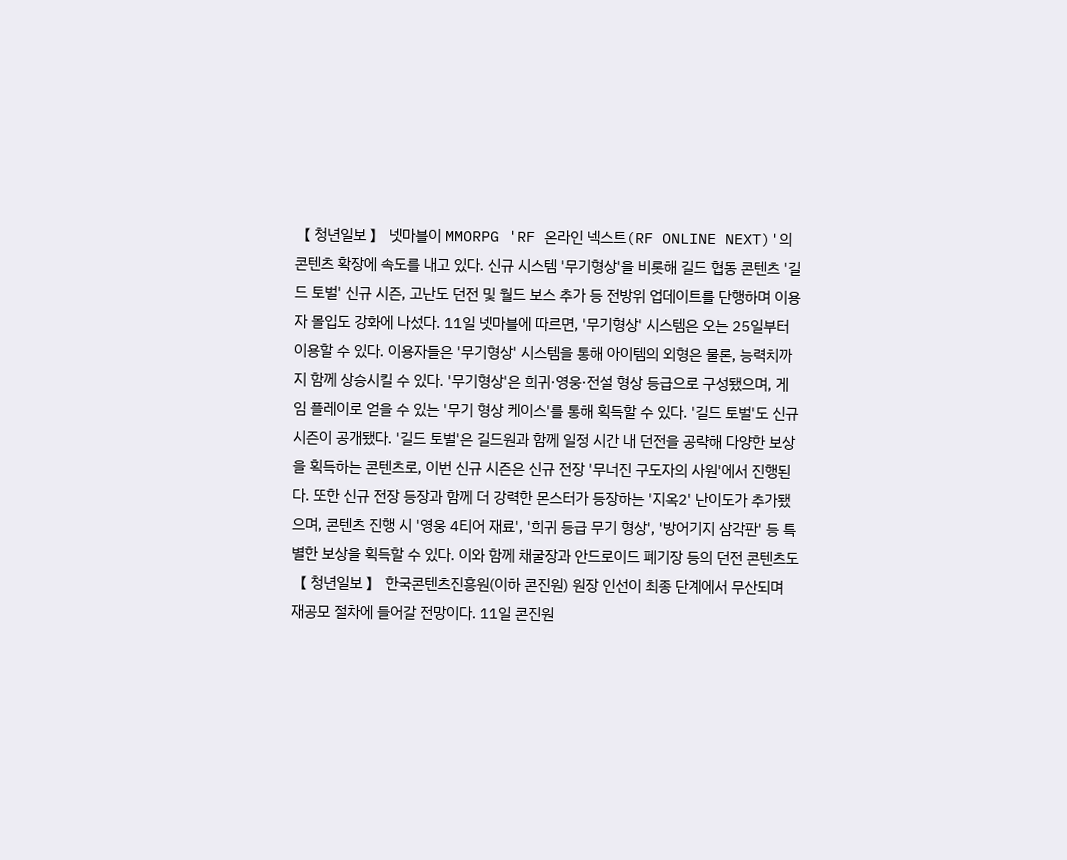【 청년일보 】 넷마블이 MMORPG 'RF 온라인 넥스트(RF ONLINE NEXT)'의 콘텐츠 확장에 속도를 내고 있다. 신규 시스템 '무기형상'을 비롯해 길드 협동 콘텐츠 '길드 토벌' 신규 시즌, 고난도 던전 및 월드 보스 추가 등 전방위 업데이트를 단행하며 이용자 몰입도 강화에 나섰다. 11일 넷마블에 따르면, '무기형상' 시스템은 오는 25일부터 이용할 수 있다. 이용자들은 '무기형상' 시스템을 통해 아이템의 외형은 물론, 능력치까지 함께 상승시킬 수 있다. '무기형상'은 희귀·영웅·전설 형상 등급으로 구성됐으며, 게임 플레이로 얻을 수 있는 '무기 형상 케이스'를 통해 획득할 수 있다. '길드 토벌'도 신규 시즌이 공개됐다. '길드 토벌'은 길드원과 함께 일정 시간 내 던전을 공략해 다양한 보상을 획득하는 콘텐츠로, 이번 신규 시즌은 신규 전장 '무너진 구도자의 사원'에서 진행된다. 또한 신규 전장 등장과 함께 더 강력한 몬스터가 등장하는 '지옥2' 난이도가 추가됐으며, 콘텐츠 진행 시 '영웅 4티어 재료', '희귀 등급 무기 형상', '방어기지 삼각판' 등 특별한 보상을 획득할 수 있다. 이와 함께 채굴장과 안드로이드 폐기장 등의 던전 콘텐츠도
【 청년일보 】 한국콘텐츠진흥원(이하 콘진원) 원장 인선이 최종 단계에서 무산되며 재공모 절차에 들어갈 전망이다. 11일 콘진원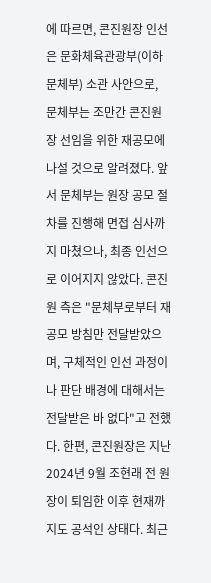에 따르면, 콘진원장 인선은 문화체육관광부(이하 문체부) 소관 사안으로, 문체부는 조만간 콘진원장 선임을 위한 재공모에 나설 것으로 알려졌다. 앞서 문체부는 원장 공모 절차를 진행해 면접 심사까지 마쳤으나, 최종 인선으로 이어지지 않았다. 콘진원 측은 "문체부로부터 재공모 방침만 전달받았으며, 구체적인 인선 과정이나 판단 배경에 대해서는 전달받은 바 없다"고 전했다. 한편, 콘진원장은 지난 2024년 9월 조현래 전 원장이 퇴임한 이후 현재까지도 공석인 상태다. 최근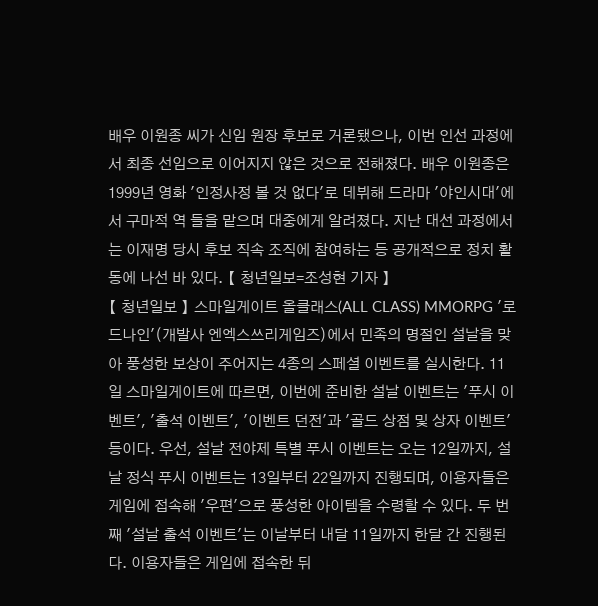배우 이원종 씨가 신임 원장 후보로 거론됐으나, 이번 인선 과정에서 최종 선임으로 이어지지 않은 것으로 전해졌다. 배우 이원종은 1999년 영화 '인정사정 볼 것 없다'로 데뷔해 드라마 '야인시대'에서 구마적 역 들을 맡으며 대중에게 알려졌다. 지난 대선 과정에서는 이재명 당시 후보 직속 조직에 참여하는 등 공개적으로 정치 활동에 나선 바 있다. 【 청년일보=조성현 기자 】
【 청년일보 】 스마일게이트 올클래스(ALL CLASS) MMORPG '로드나인'(개발사 엔엑스쓰리게임즈)에서 민족의 명절인 설날을 맞아 풍성한 보상이 주어지는 4종의 스페셜 이벤트를 실시한다. 11일 스마일게이트에 따르면, 이번에 준비한 설날 이벤트는 '푸시 이벤트', '출석 이벤트', '이벤트 던전'과 '골드 상점 및 상자 이벤트' 등이다. 우선, 설날 전야제 특별 푸시 이벤트는 오는 12일까지, 설날 정식 푸시 이벤트는 13일부터 22일까지 진행되며, 이용자들은 게임에 접속해 '우편'으로 풍성한 아이템을 수령할 수 있다. 두 번째 '설날 출석 이벤트'는 이날부터 내달 11일까지 한달 간 진행된다. 이용자들은 게임에 접속한 뒤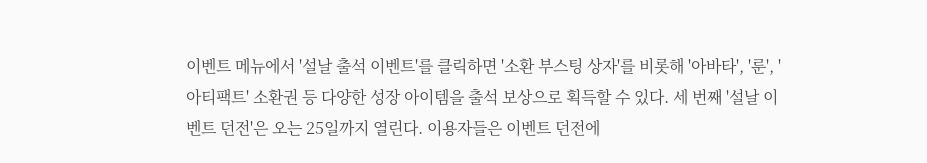이벤트 메뉴에서 '설날 출석 이벤트'를 클릭하면 '소환 부스팅 상자'를 비롯해 '아바타', '룬', '아티팩트' 소환권 등 다양한 성장 아이템을 출석 보상으로 획득할 수 있다. 세 번째 '설날 이벤트 던전'은 오는 25일까지 열린다. 이용자들은 이벤트 던전에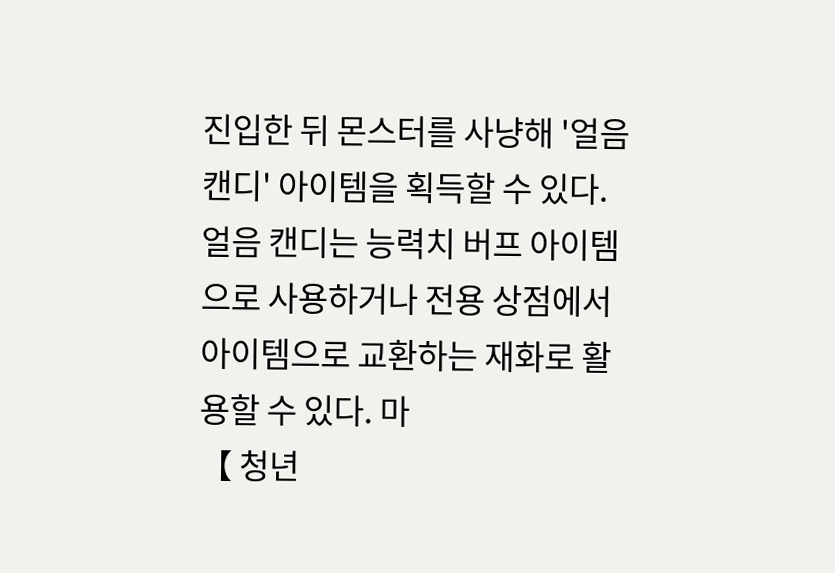진입한 뒤 몬스터를 사냥해 '얼음 캔디' 아이템을 획득할 수 있다. 얼음 캔디는 능력치 버프 아이템으로 사용하거나 전용 상점에서 아이템으로 교환하는 재화로 활용할 수 있다. 마
【 청년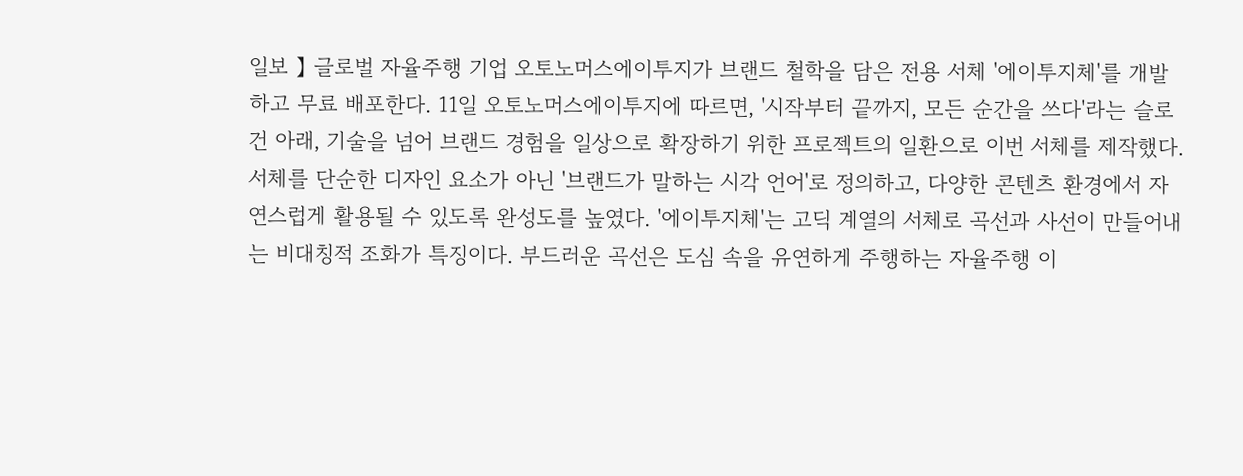일보 】 글로벌 자율주행 기업 오토노머스에이투지가 브랜드 철학을 담은 전용 서체 '에이투지체'를 개발하고 무료 배포한다. 11일 오토노머스에이투지에 따르면, '시작부터 끝까지, 모든 순간을 쓰다'라는 슬로건 아래, 기술을 넘어 브랜드 경험을 일상으로 확장하기 위한 프로젝트의 일환으로 이번 서체를 제작했다. 서체를 단순한 디자인 요소가 아닌 '브랜드가 말하는 시각 언어'로 정의하고, 다양한 콘텐츠 환경에서 자연스럽게 활용될 수 있도록 완성도를 높였다. '에이투지체'는 고딕 계열의 서체로 곡선과 사선이 만들어내는 비대칭적 조화가 특징이다. 부드러운 곡선은 도심 속을 유연하게 주행하는 자율주행 이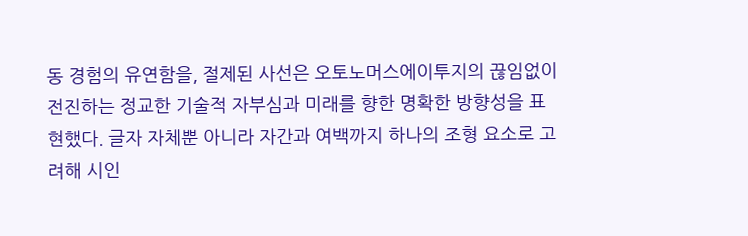동 경험의 유연함을, 절제된 사선은 오토노머스에이투지의 끊임없이 전진하는 정교한 기술적 자부심과 미래를 향한 명확한 방향성을 표현했다. 글자 자체뿐 아니라 자간과 여백까지 하나의 조형 요소로 고려해 시인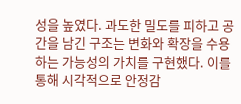성을 높였다. 과도한 밀도를 피하고 공간을 남긴 구조는 변화와 확장을 수용하는 가능성의 가치를 구현했다. 이를 통해 시각적으로 안정감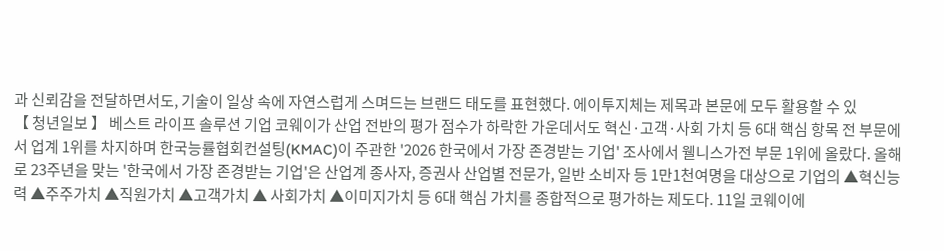과 신뢰감을 전달하면서도, 기술이 일상 속에 자연스럽게 스며드는 브랜드 태도를 표현했다. 에이투지체는 제목과 본문에 모두 활용할 수 있
【 청년일보 】 베스트 라이프 솔루션 기업 코웨이가 산업 전반의 평가 점수가 하락한 가운데서도 혁신·고객·사회 가치 등 6대 핵심 항목 전 부문에서 업계 1위를 차지하며 한국능률협회컨설팅(KMAC)이 주관한 '2026 한국에서 가장 존경받는 기업' 조사에서 웰니스가전 부문 1위에 올랐다. 올해로 23주년을 맞는 '한국에서 가장 존경받는 기업'은 산업계 종사자, 증권사 산업별 전문가, 일반 소비자 등 1만1천여명을 대상으로 기업의 ▲혁신능력 ▲주주가치 ▲직원가치 ▲고객가치 ▲ 사회가치 ▲이미지가치 등 6대 핵심 가치를 종합적으로 평가하는 제도다. 11일 코웨이에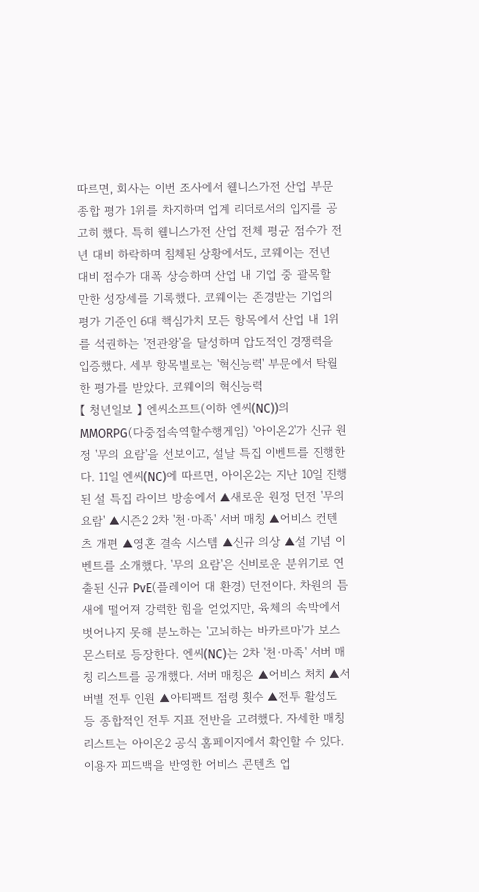따르면, 회사는 이번 조사에서 웰니스가전 산업 부문 종합 평가 1위를 차지하며 업계 리더로서의 입지를 공고히 했다. 특히 웰니스가전 산업 전체 평균 점수가 전년 대비 하락하며 침체된 상황에서도, 코웨이는 전년 대비 점수가 대폭 상승하며 산업 내 기업 중 괄목할 만한 성장세를 기록했다. 코웨이는 존경받는 기업의 평가 기준인 6대 핵심가치 모든 항목에서 산업 내 1위를 석권하는 '전관왕'을 달성하며 압도적인 경쟁력을 입증했다. 세부 항목별로는 '혁신능력' 부문에서 탁월한 평가를 받았다. 코웨이의 혁신능력
【 청년일보 】 엔씨소프트(이하 엔씨(NC))의 MMORPG(다중접속역할수행게임) '아이온2'가 신규 원정 '무의 요람'을 선보이고, 설날 특집 이벤트를 진행한다. 11일 엔씨(NC)에 따르면, 아이온2는 지난 10일 진행된 설 특집 라이브 방송에서 ▲새로운 원정 던전 '무의 요람' ▲시즌2 2차 '천·마족' 서버 매칭 ▲어비스 컨텐츠 개편 ▲영혼 결속 시스템 ▲신규 의상 ▲설 기념 이벤트를 소개했다. '무의 요람'은 신비로운 분위기로 연출된 신규 PvE(플레이어 대 환경) 던전이다. 차원의 틈새에 떨어져 강력한 힘을 얻었지만, 육체의 속박에서 벗어나지 못해 분노하는 '고뇌하는 바카르마'가 보스 몬스터로 등장한다. 엔씨(NC)는 2차 '천·마족' 서버 매칭 리스트를 공개했다. 서버 매칭은 ▲어비스 처치 ▲서버별 전투 인원 ▲아티팩트 점령 횟수 ▲전투 활성도 등 종합적인 전투 지표 전반을 고려했다. 자세한 매칭 리스트는 아이온2 공식 홈페이지에서 확인할 수 있다. 이용자 피드백을 반영한 어비스 콘텐츠 업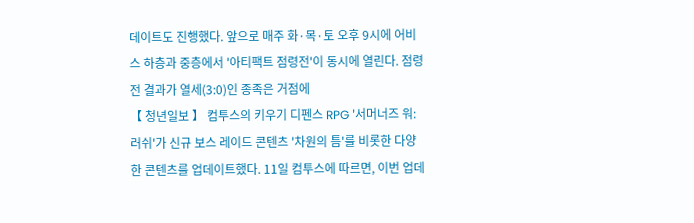데이트도 진행했다. 앞으로 매주 화·목·토 오후 9시에 어비스 하층과 중층에서 '아티팩트 점령전'이 동시에 열린다. 점령전 결과가 열세(3:0)인 종족은 거점에
【 청년일보 】 컴투스의 키우기 디펜스 RPG '서머너즈 워: 러쉬'가 신규 보스 레이드 콘텐츠 '차원의 틈'를 비롯한 다양한 콘텐츠를 업데이트했다. 11일 컴투스에 따르면, 이번 업데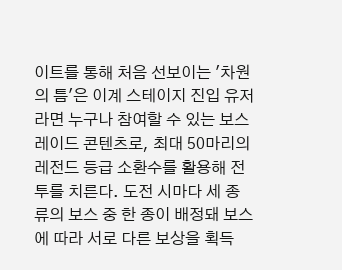이트를 통해 처음 선보이는 '차원의 틈'은 이계 스테이지 진입 유저라면 누구나 참여할 수 있는 보스 레이드 콘텐츠로, 최대 50마리의 레전드 등급 소환수를 활용해 전투를 치른다. 도전 시마다 세 종류의 보스 중 한 종이 배정돼 보스에 따라 서로 다른 보상을 획득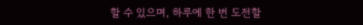할 수 있으며, 하루에 한 번 도전할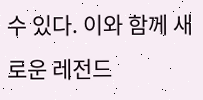수 있다. 이와 함께 새로운 레전드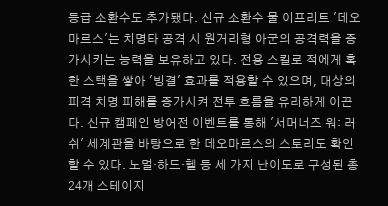등급 소환수도 추가됐다. 신규 소환수 물 이프리트 '데오마르스'는 치명타 공격 시 원거리형 아군의 공격력을 증가시키는 능력을 보유하고 있다. 전용 스킬로 적에게 혹한 스택을 쌓아 '빙결' 효과를 적용할 수 있으며, 대상의 피격 치명 피해를 증가시켜 전투 흐름을 유리하게 이끈다. 신규 캠페인 방어전 이벤트를 통해 '서머너즈 워: 러쉬' 세계관을 바탕으로 한 데오마르스의 스토리도 확인할 수 있다. 노멀·하드·헬 등 세 가지 난이도로 구성된 총 24개 스테이지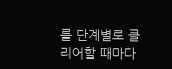를 단계별로 클리어할 때마다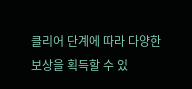클리어 단계에 따라 다양한 보상을 획득할 수 있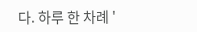다. 하루 한 차례 '